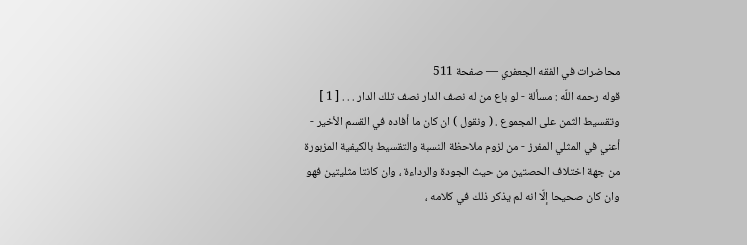محاضرات في الفقه الجعفري — صفحة 511
قوله رحمه اللّه : مسألة - لو باع من له نصف الدار نصف تلك الدار . . . [ 1 ] وتقسيط الثمن على المجموع . ( ونقول ) ان كان ما أفاده في القسم الأخير - أعني في المثلي المفرز - من لزوم ملاحظة النسبة والتقسيط بالكيفية المزبورة من جهة اختلاف الحصتين من حيث الجودة والرداءة ، وان كانتا مثليتين فهو وان كان صحيحا إلّا انه لم يذكر ذلك في كلامه ،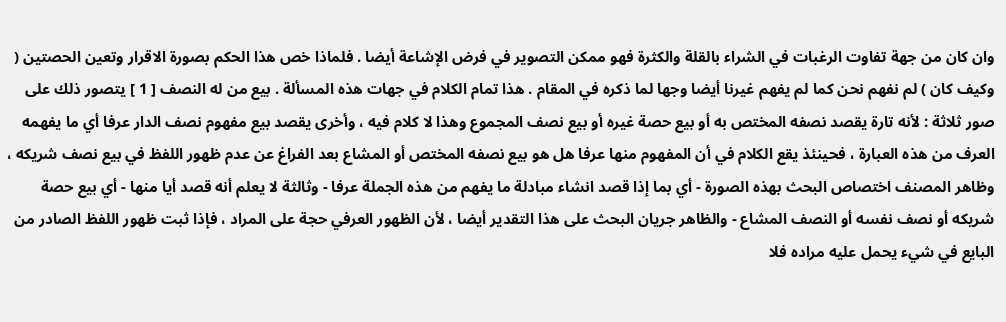وان كان من جهة تفاوت الرغبات في الشراء بالقلة والكثرة فهو ممكن التصوير في فرض الإشاعة أيضا . فلماذا خص هذا الحكم بصورة الاقرار وتعين الحصتين ( وكيف كان ) لم نفهم نحن كما لم يفهم غيرنا أيضا وجها لما ذكره في المقام . هذا تمام الكلام في جهات هذه المسألة . بيع من له النصف [ 1 ] يتصور ذلك على صور ثلاثة : لأنه تارة يقصد نصفه المختص به أو بيع حصة غيره أو بيع نصف المجموع وهذا لا كلام فيه ، وأخرى يقصد بيع مفهوم نصف الدار عرفا أي ما يفهمه العرف من هذه العبارة ، فحينئذ يقع الكلام في أن المفهوم منها عرفا هل هو بيع نصفه المختص أو المشاع بعد الفراغ عن عدم ظهور اللفظ في بيع نصف شريكه ، وظاهر المصنف اختصاص البحث بهذه الصورة - أي بما إذا قصد انشاء مبادلة ما يفهم من هذه الجملة عرفا - وثالثة لا يعلم أنه قصد أيا منها - أي بيع حصة شريكه أو نصف نفسه أو النصف المشاع - والظاهر جريان البحث على هذا التقدير أيضا ، لأن الظهور العرفي حجة على المراد ، فإذا ثبت ظهور اللفظ الصادر من البايع في شيء يحمل عليه مراده فلا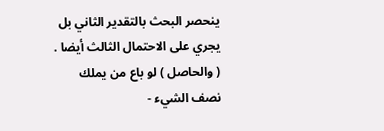ينحصر البحث بالتقدير الثاني بل يجري على الاحتمال الثالث أيضا . ( والحاصل ) لو باع من يملك نصف الشيء -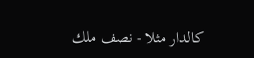كالدار مثلا - نصف ملك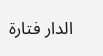الدار فتارة